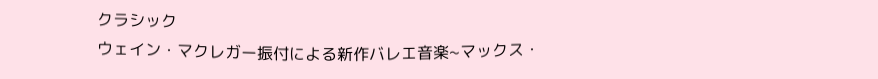クラシック
ウェイン・マクレガー振付による新作バレエ音楽~マックス・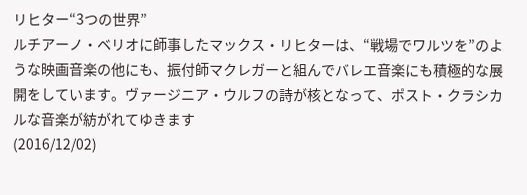リヒター“3つの世界”
ルチアーノ・ベリオに師事したマックス・リヒターは、“戦場でワルツを”のような映画音楽の他にも、振付師マクレガーと組んでバレエ音楽にも積極的な展開をしています。ヴァージニア・ウルフの詩が核となって、ポスト・クラシカルな音楽が紡がれてゆきます
(2016/12/02)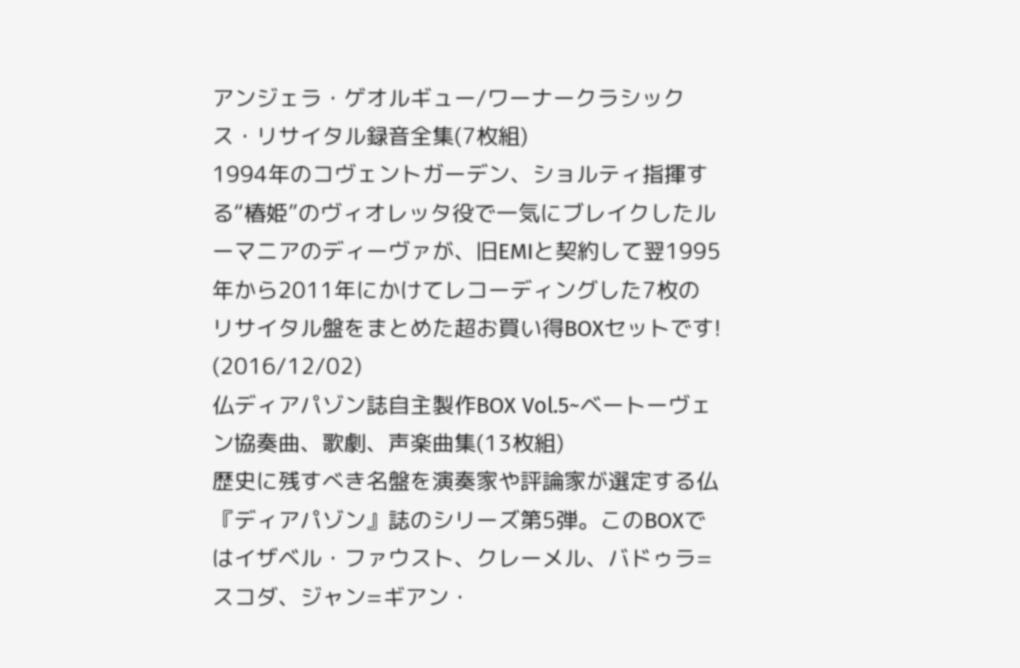アンジェラ・ゲオルギュー/ワーナークラシックス・リサイタル録音全集(7枚組)
1994年のコヴェントガーデン、ショルティ指揮する“椿姫”のヴィオレッタ役で一気にブレイクしたルーマニアのディーヴァが、旧EMIと契約して翌1995年から2011年にかけてレコーディングした7枚のリサイタル盤をまとめた超お買い得BOXセットです!
(2016/12/02)
仏ディアパゾン誌自主製作BOX Vol.5~ベートーヴェン協奏曲、歌劇、声楽曲集(13枚組)
歴史に残すべき名盤を演奏家や評論家が選定する仏『ディアパゾン』誌のシリーズ第5弾。このBOXではイザベル・ファウスト、クレーメル、バドゥラ=スコダ、ジャン=ギアン・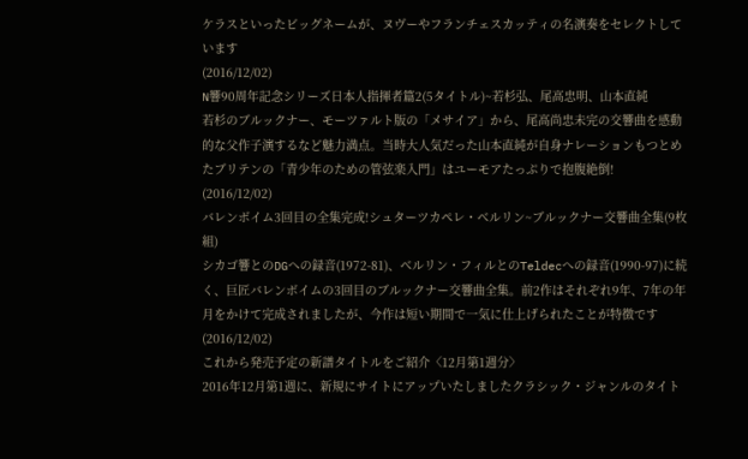ケラスといったビッグネームが、ヌヴーやフランチェスカッティの名演奏をセレクトしています
(2016/12/02)
N響90周年記念シリーズ日本人指揮者篇2(5タイトル)~若杉弘、尾高忠明、山本直純
若杉のブルックナー、モーツァルト版の「メサイア」から、尾高尚忠未完の交響曲を感動的な父作子演するなど魅力満点。当時大人気だった山本直純が自身ナレーションもつとめたブリテンの「青少年のための管弦楽入門」はユーモアたっぷりで抱腹絶倒!
(2016/12/02)
バレンボイム3回目の全集完成!シュターツカペレ・ベルリン~ブルックナー交響曲全集(9枚組)
シカゴ響とのDGへの録音(1972-81)、ベルリン・フィルとのTeldecへの録音(1990-97)に続く、巨匠バレンボイムの3回目のブルックナー交響曲全集。前2作はそれぞれ9年、7年の年月をかけて完成されましたが、今作は短い期間で一気に仕上げられたことが特徴です
(2016/12/02)
これから発売予定の新譜タイトルをご紹介〈12月第1週分〉
2016年12月第1週に、新規にサイトにアップいたしましたクラシック・ジャンルのタイト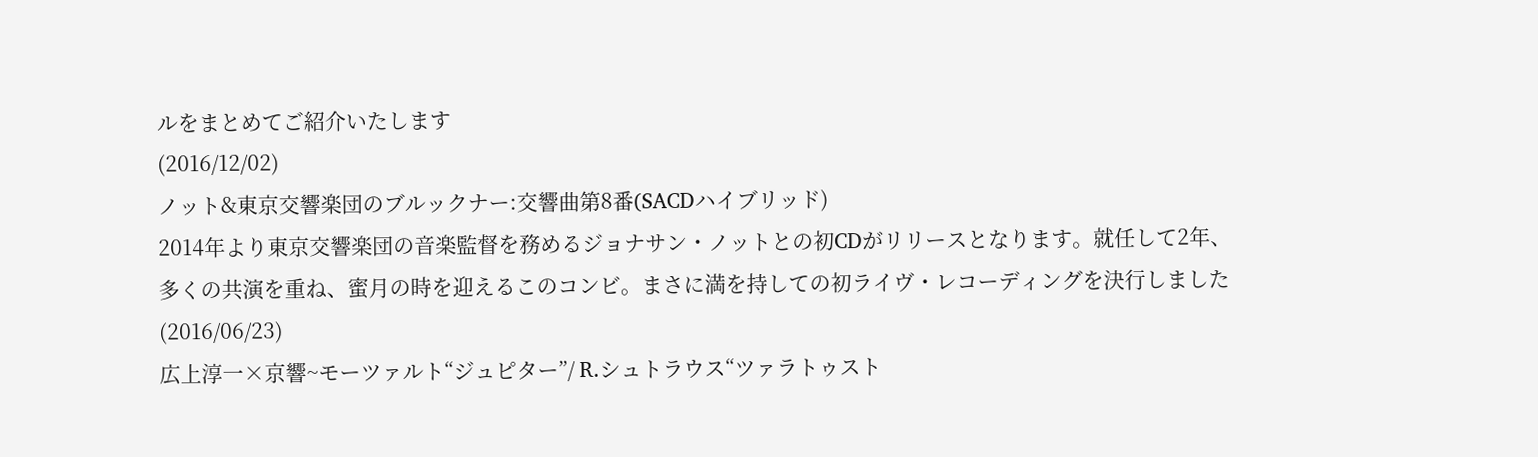ルをまとめてご紹介いたします
(2016/12/02)
ノット&東京交響楽団のブルックナー:交響曲第8番(SACDハイブリッド)
2014年より東京交響楽団の音楽監督を務めるジョナサン・ノットとの初CDがリリースとなります。就任して2年、多くの共演を重ね、蜜月の時を迎えるこのコンビ。まさに満を持しての初ライヴ・レコーディングを決行しました
(2016/06/23)
広上淳一×京響~モーツァルト“ジュピター”/ R.シュトラウス“ツァラトゥスト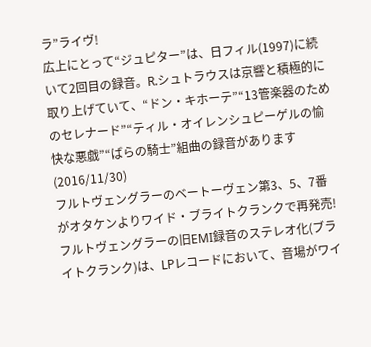ラ”ライヴ!
広上にとって“ジュピター”は、日フィル(1997)に続いて2回目の録音。R.シュトラウスは京響と積極的に取り上げていて、“ドン・キホーテ”“13管楽器のためのセレナード”“ティル・オイレンシュピーゲルの愉快な悪戯”“ばらの騎士”組曲の録音があります
(2016/11/30)
フルトヴェングラーのベートーヴェン第3、5、7番がオタケンよりワイド・ブライトクランクで再発売!
フルトヴェングラーの旧EMI録音のステレオ化(ブライトクランク)は、LPレコードにおいて、音場がワイ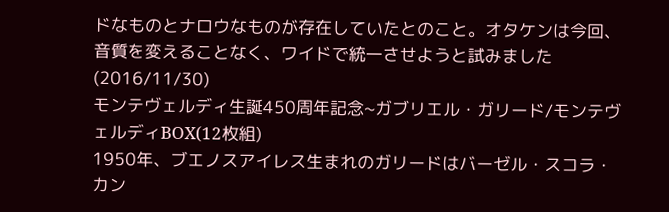ドなものとナロウなものが存在していたとのこと。オタケンは今回、音質を変えることなく、ワイドで統一させようと試みました
(2016/11/30)
モンテヴェルディ生誕450周年記念~ガブリエル・ガリード/モンテヴェルディBOX(12枚組)
1950年、ブエノスアイレス生まれのガリードはバーゼル・スコラ・カン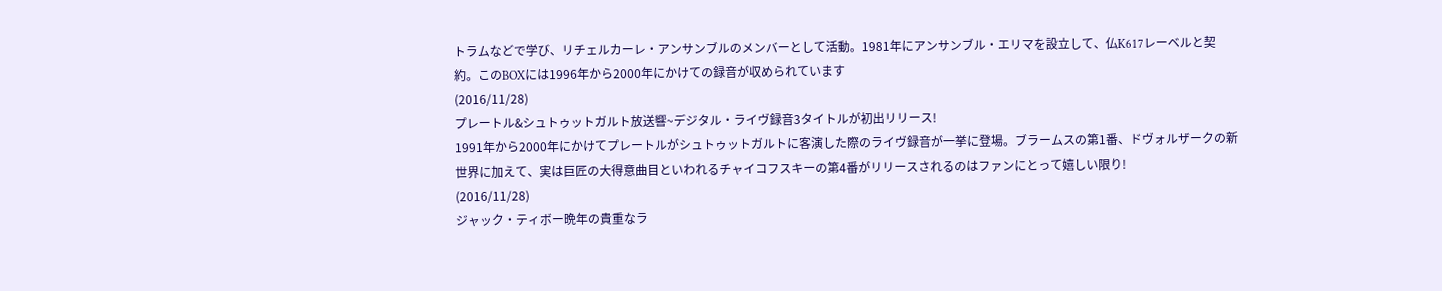トラムなどで学び、リチェルカーレ・アンサンブルのメンバーとして活動。1981年にアンサンブル・エリマを設立して、仏K617レーベルと契約。このBOXには1996年から2000年にかけての録音が収められています
(2016/11/28)
プレートル&シュトゥットガルト放送響~デジタル・ライヴ録音3タイトルが初出リリース!
1991年から2000年にかけてプレートルがシュトゥットガルトに客演した際のライヴ録音が一挙に登場。ブラームスの第1番、ドヴォルザークの新世界に加えて、実は巨匠の大得意曲目といわれるチャイコフスキーの第4番がリリースされるのはファンにとって嬉しい限り!
(2016/11/28)
ジャック・ティボー晩年の貴重なラ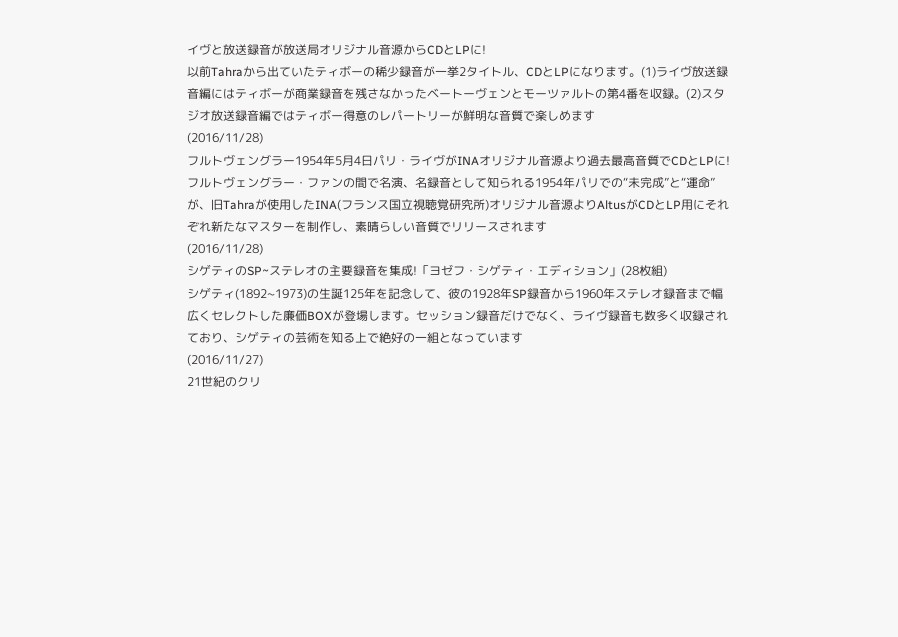イヴと放送録音が放送局オリジナル音源からCDとLPに!
以前Tahraから出ていたティボーの稀少録音が一挙2タイトル、CDとLPになります。(1)ライヴ放送録音編にはティボーが商業録音を残さなかったベートーヴェンとモーツァルトの第4番を収録。(2)スタジオ放送録音編ではティボー得意のレパートリーが鮮明な音質で楽しめます
(2016/11/28)
フルトヴェングラー1954年5月4日パリ・ライヴがINAオリジナル音源より過去最高音質でCDとLPに!
フルトヴェングラー・ファンの間で名演、名録音として知られる1954年パリでの“未完成”と“運命”が、旧Tahraが使用したINA(フランス国立視聴覚研究所)オリジナル音源よりAltusがCDとLP用にそれぞれ新たなマスターを制作し、素晴らしい音質でリリースされます
(2016/11/28)
シゲティのSP~ステレオの主要録音を集成!「ヨゼフ・シゲティ・エディション」(28枚組)
シゲティ(1892~1973)の生誕125年を記念して、彼の1928年SP録音から1960年ステレオ録音まで幅広くセレクトした廉価BOXが登場します。セッション録音だけでなく、ライヴ録音も数多く収録されており、シゲティの芸術を知る上で絶好の一組となっています
(2016/11/27)
21世紀のクリ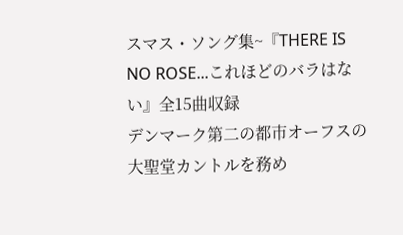スマス・ソング集~『THERE IS NO ROSE...これほどのバラはない』全15曲収録
デンマーク第二の都市オーフスの大聖堂カントルを務め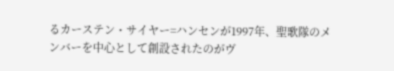るカーステン・サイヤー=ハンセンが1997年、聖歌隊のメンバーを中心として創設されたのがヴ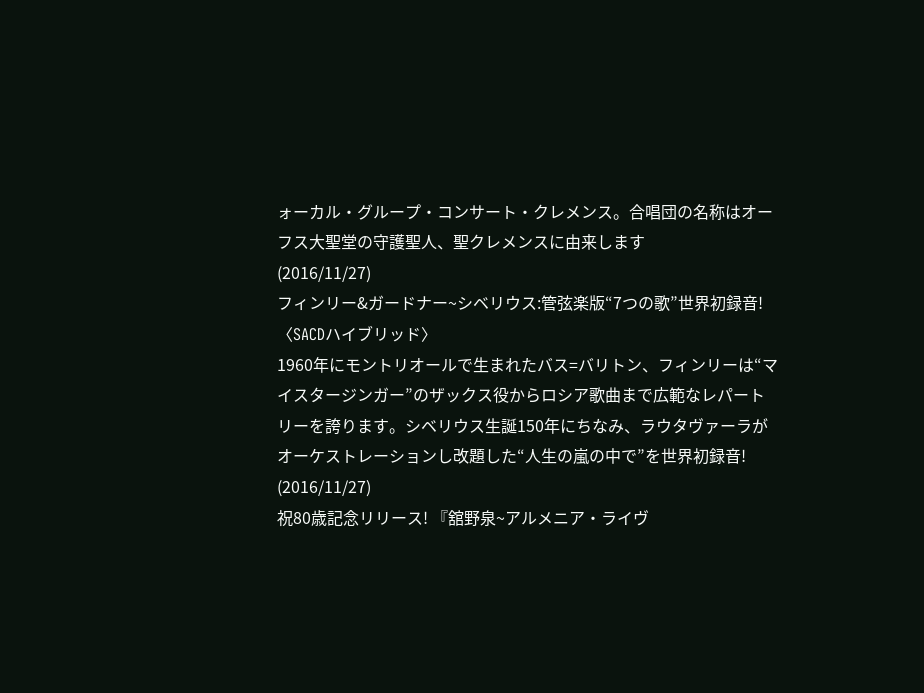ォーカル・グループ・コンサート・クレメンス。合唱団の名称はオーフス大聖堂の守護聖人、聖クレメンスに由来します
(2016/11/27)
フィンリー&ガードナー~シベリウス:管弦楽版“7つの歌”世界初録音!〈SACDハイブリッド〉
1960年にモントリオールで生まれたバス=バリトン、フィンリーは“マイスタージンガー”のザックス役からロシア歌曲まで広範なレパートリーを誇ります。シベリウス生誕150年にちなみ、ラウタヴァーラがオーケストレーションし改題した“人生の嵐の中で”を世界初録音!
(2016/11/27)
祝80歳記念リリース! 『舘野泉~アルメニア・ライヴ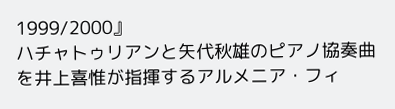1999/2000』
ハチャトゥリアンと矢代秋雄のピアノ協奏曲を井上喜惟が指揮するアルメニア・フィ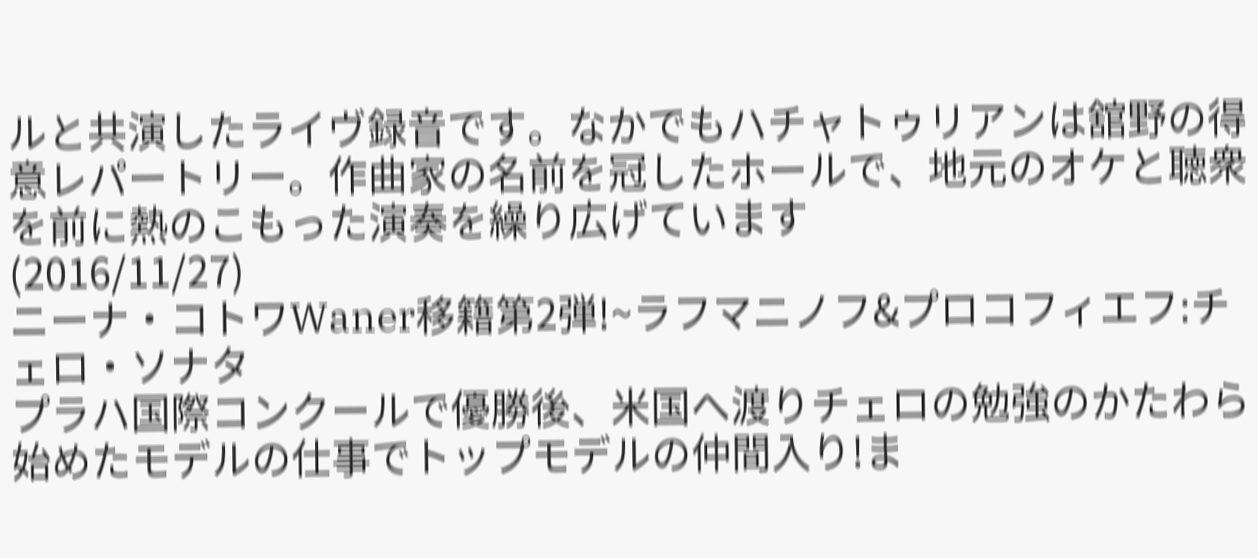ルと共演したライヴ録音です。なかでもハチャトゥリアンは舘野の得意レパートリー。作曲家の名前を冠したホールで、地元のオケと聴衆を前に熱のこもった演奏を繰り広げています
(2016/11/27)
ニーナ・コトワWaner移籍第2弾!~ラフマニノフ&プロコフィエフ:チェロ・ソナタ
プラハ国際コンクールで優勝後、米国へ渡りチェロの勉強のかたわら始めたモデルの仕事でトップモデルの仲間入り!ま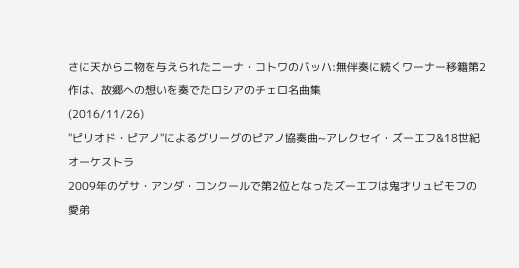さに天からニ物を与えられたニーナ・コトワのバッハ:無伴奏に続くワーナー移籍第2作は、故郷への想いを奏でたロシアのチェロ名曲集
(2016/11/26)
"ピリオド・ピアノ"によるグリーグのピアノ協奏曲~アレクセイ・ズーエフ&18世紀オーケストラ
2009年のゲサ・アンダ・コンクールで第2位となったズーエフは鬼才リュビモフの愛弟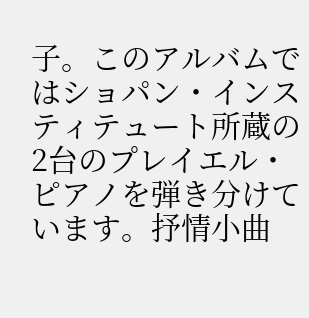子。このアルバムではショパン・インスティテュート所蔵の2台のプレイエル・ピアノを弾き分けています。抒情小曲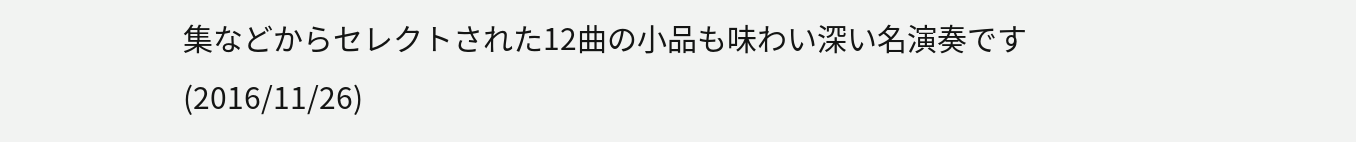集などからセレクトされた12曲の小品も味わい深い名演奏です
(2016/11/26)